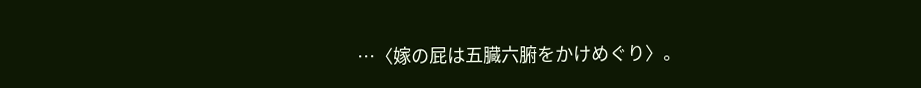…〈嫁の屁は五臓六腑をかけめぐり〉。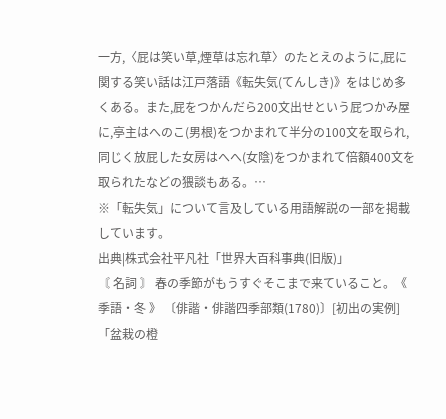一方,〈屁は笑い草,煙草は忘れ草〉のたとえのように,屁に関する笑い話は江戸落語《転失気(てんしき)》をはじめ多くある。また,屁をつかんだら200文出せという屁つかみ屋に,亭主はへのこ(男根)をつかまれて半分の100文を取られ,同じく放屁した女房はへへ(女陰)をつかまれて倍額400文を取られたなどの猥談もある。…
※「転失気」について言及している用語解説の一部を掲載しています。
出典|株式会社平凡社「世界大百科事典(旧版)」
〘 名詞 〙 春の季節がもうすぐそこまで来ていること。《 季語・冬 》 〔俳諧・俳諧四季部類(1780)〕[初出の実例]「盆栽の橙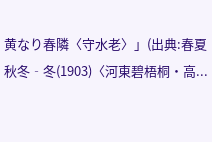黄なり春隣〈守水老〉」(出典:春夏秋冬‐冬(1903)〈河東碧梧桐・高...